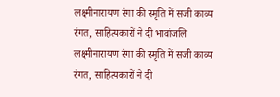लक्ष्मीनारायण रंगा की स्मृति में सजी काव्य रंगत, साहित्यकारों ने दी भावांजलि
लक्ष्मीनारायण रंगा की स्मृति में सजी काव्य रंगत, साहित्यकारों ने दी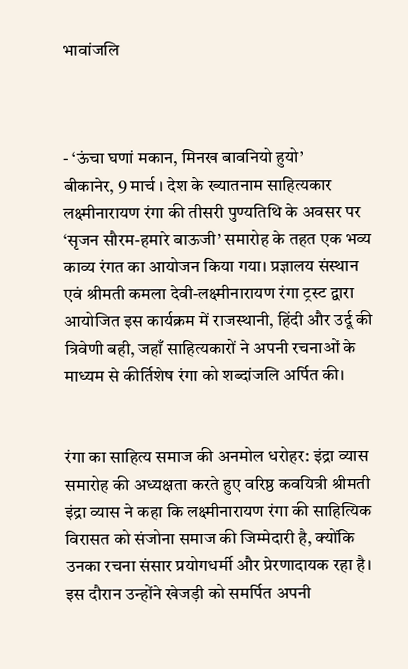भावांजलि



- ‘ऊंचा घणां मकान, मिनख बावनियो हुयो’
बीकानेर, 9 मार्च । देश के ख्यातनाम साहित्यकार लक्ष्मीनारायण रंगा की तीसरी पुण्यतिथि के अवसर पर ‘सृजन सौरम-हमारे बाऊजी’ समारोह के तहत एक भव्य काव्य रंगत का आयोजन किया गया। प्रज्ञालय संस्थान एवं श्रीमती कमला देवी-लक्ष्मीनारायण रंगा ट्रस्ट द्वारा आयोजित इस कार्यक्रम में राजस्थानी, हिंदी और उर्दू की त्रिवेणी बही, जहाँ साहित्यकारों ने अपनी रचनाओं के माध्यम से कीर्तिशेष रंगा को शब्दांजलि अर्पित की।


रंगा का साहित्य समाज की अनमोल धरोहर: इंद्रा व्यास
समारोह की अध्यक्षता करते हुए वरिष्ठ कवयित्री श्रीमती इंद्रा व्यास ने कहा कि लक्ष्मीनारायण रंगा की साहित्यिक विरासत को संजोना समाज की जिम्मेदारी है, क्योंकि उनका रचना संसार प्रयोगधर्मी और प्रेरणादायक रहा है। इस दौरान उन्होंने खेजड़ी को समर्पित अपनी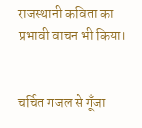राजस्थानी कविता का प्रभावी वाचन भी किया।


चर्चित गजल से गूँजा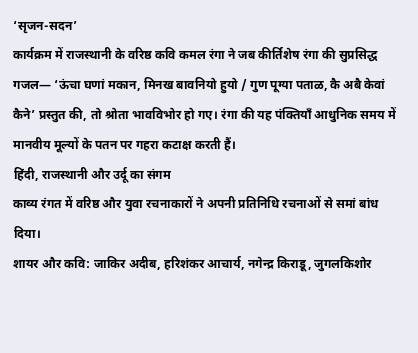‘सृजन-सदन’
कार्यक्रम में राजस्थानी के वरिष्ठ कवि कमल रंगा ने जब कीर्तिशेष रंगा की सुप्रसिद्ध गजल— ‘ऊंचा घणां मकान, मिनख बावनियो हुयो / गुण पूग्या पताळ, कै अबै केवां कैने’ प्रस्तुत की, तो श्रोता भावविभोर हो गए। रंगा की यह पंक्तियाँ आधुनिक समय में मानवीय मूल्यों के पतन पर गहरा कटाक्ष करती हैं।
हिंदी, राजस्थानी और उर्दू का संगम
काव्य रंगत में वरिष्ठ और युवा रचनाकारों ने अपनी प्रतिनिधि रचनाओं से समां बांध दिया।
शायर और कवि: जाकिर अदीब, हरिशंकर आचार्य, नगेन्द्र किराडू, जुगलकिशोर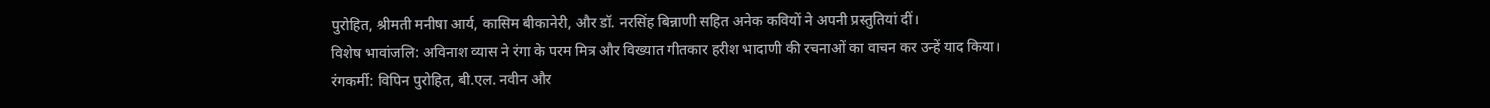पुरोहित, श्रीमती मनीषा आर्य, कासिम बीकानेरी, और डॉ. नरसिंह बिन्नाणी सहित अनेक कवियों ने अपनी प्रस्तुतियां दीं।
विशेष भावांजलि: अविनाश व्यास ने रंगा के परम मित्र और विख्यात गीतकार हरीश भादाणी की रचनाओं का वाचन कर उन्हें याद किया।
रंगकर्मी: विपिन पुरोहित, बी.एल. नवीन और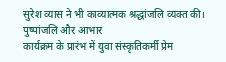सुरेश व्यास ने भी काव्यात्मक श्रद्धांजलि व्यक्त की।
पुष्पांजलि और आभार
कार्यक्रम के प्रारंभ में युवा संस्कृतिकर्मी प्रेम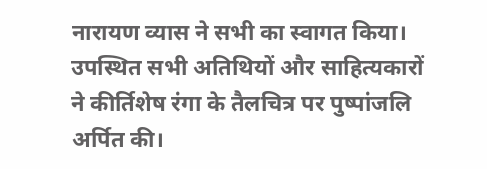नारायण व्यास ने सभी का स्वागत किया। उपस्थित सभी अतिथियों और साहित्यकारों ने कीर्तिशेष रंगा के तैलचित्र पर पुष्पांजलि अर्पित की।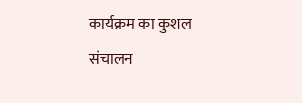कार्यक्रम का कुशल संचालन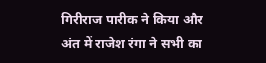गिरीराज पारीक ने किया और अंत में राजेश रंगा ने सभी का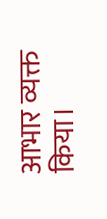आभार व्यक्त किया।